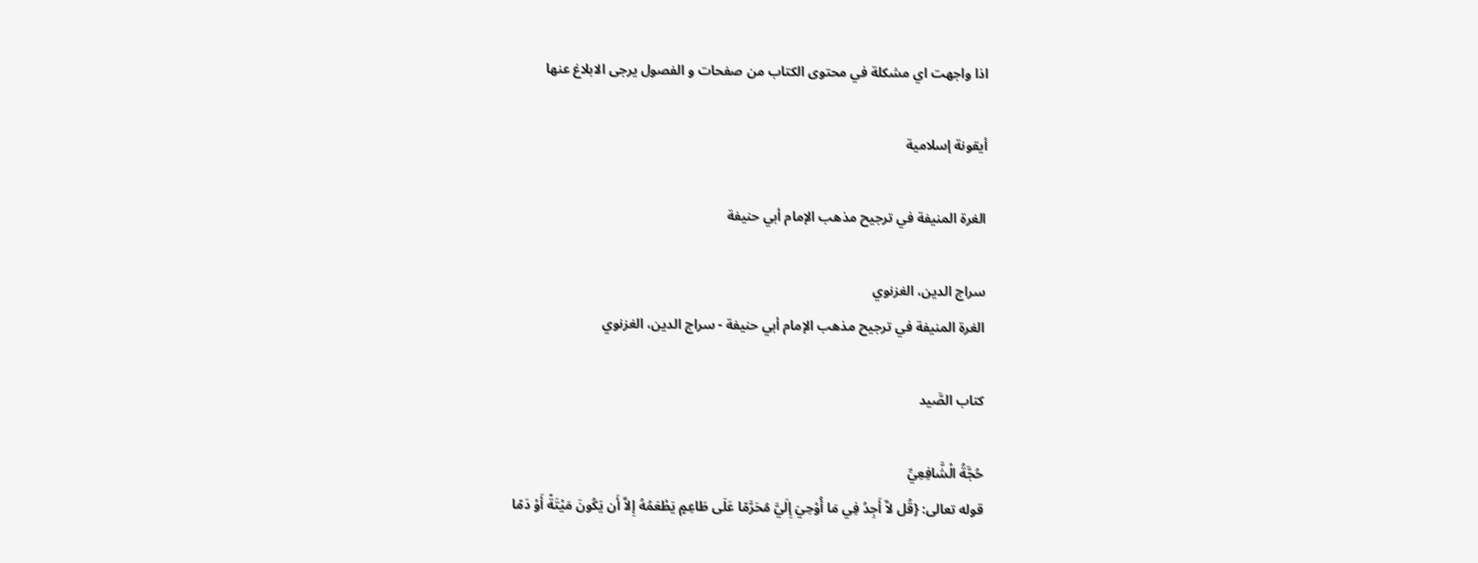اذا واجهت اي مشكلة في محتوى الكتاب من صفحات و الفصول يرجى الابلاغ عنها

أيقونة إسلامية

الغرة المنيفة في ترجيح مذهب الإمام أبي حنيفة

سراج الدين، الغزنوي
الغرة المنيفة في ترجيح مذهب الإمام أبي حنيفة - سراج الدين، الغزنوي

كتاب الصَّيد

حُجَّةُ الْشَّافِعِيِّ
قوله تعالى: {قُل لاَّ أَجِدُ فِي مَا أُوْحِيَ إِلَيَّ مُحَرَّمًا عَلَى طَاعِمٍ يَطْعَمُهُ إِلاَّ أَن يَكُونَ مَيْتَةً أَوْ دَمًا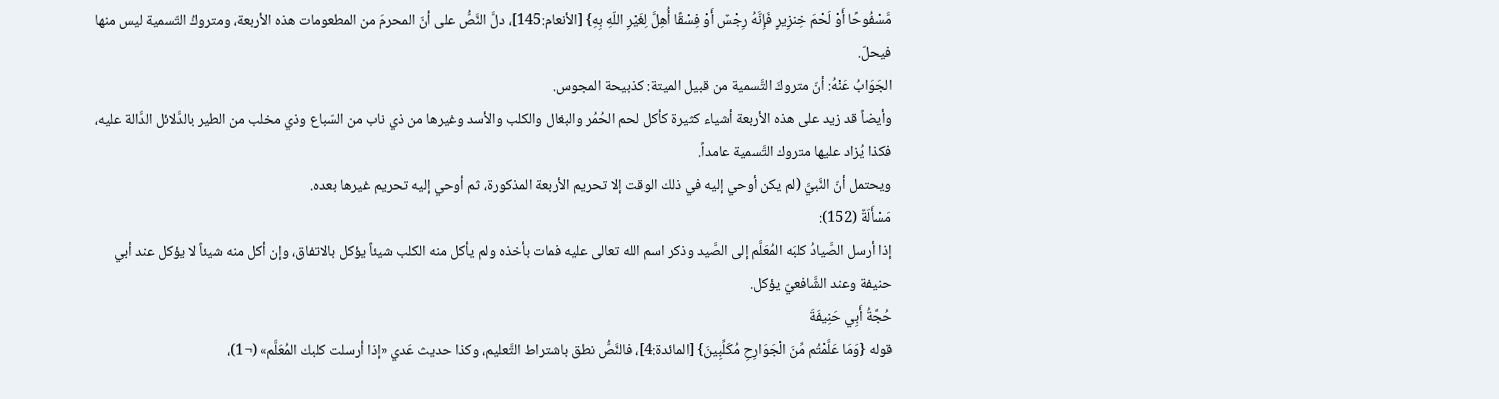مَّسْفُوحًا أَوْ لَحْمَ خِنزِيرٍ فَإِنَّهُ رِجْسٌ أَوْ فِسْقًا أُهِلَّ لِغَيْرِ اللّهِ بِهِ} [الأنعام:145]، دلَّ النَّصُّ على أنّ المحرمَ من المطعومات هذه الأربعة، ومتروكُ التّسمية ليس منها فيحلّ.
الجَوَابُ عَنْهُ: أنّ متروكَ التَّسمية من قبيل الميتة: كذبيحة المجوس.
وأيضاً قد زيد على هذه الأربعة أشياء كثيرة كأكل لحم الحُمُر والبغال والكلب والأسد وغيرها من ذي ناب من السّباع وذي مخلب من الطير بالدَّلائل الدَّالة عليه، فكذا يُزاد عليها متروك التَّسمية عامداً.
ويحتمل أنّ النَّبيَّ (لم يكن أوحي إليه في ذلك الوقت إلا تحريم الأربعة المذكورة، ثم أوحي إليه تحريم غيرها بعده.
مَسْأَلَةٌ (152):
إذا أرسل الصَّيادُ كلبَه المُعَلَّم إلى الصَّيد وذكر اسم الله تعالى عليه فمات بأخذه ولم يأكل منه الكلب شيئاً يؤكل بالاتفاق، وإن أكل منه شيئاً لا يؤكل عند أبي حنيفة وعند الشَّافعيّ يؤكل.
حُجَّةُ أَبِي حَنِيفَةَ
قوله {وَمَا عَلَّمْتُم مِّنَ الْجَوَارِحِ مُكَلِّبِينَ} [المائدة:4]، فالنَّصُّ نطق باشتراط التَّعليم، وكذا حديث عَدي «إذا أرسلت كلبك المُعَلَّم» (¬1)،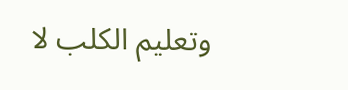وتعليم الكلب لا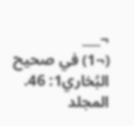¬___
(¬1) في صحيح البُخاري1: 46.
المجلد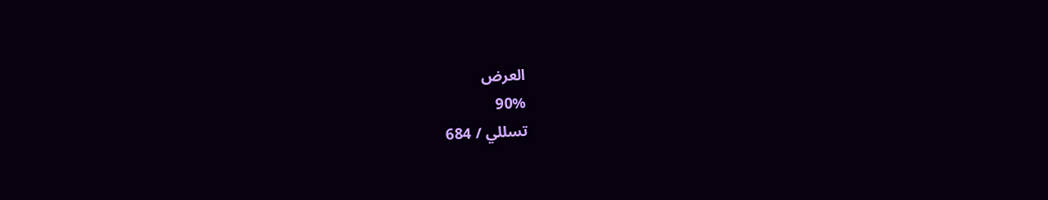العرض
90%
تسللي / 684